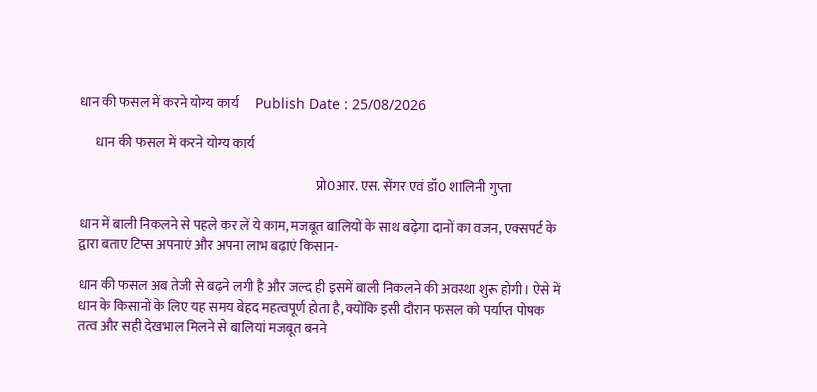धान की फसल में करने योग्य कार्य      Publish Date : 25/08/2026

      धान की फसल में करने योग्य कार्य

                                                                                         प्रो0आर. एस. सेंगर एवं डॉ0 शालिनी गुप्ता

धान में बाली निकलने से पहले कर लें ये काम, मजबूत बालियों के साथ बढ़ेगा दानों का वजन, एक्सपर्ट के द्वारा बताए टिप्स अपनाएं और अपना लाभ बढ़ाएं किसान-

धान की फसल अब तेजी से बढ़ने लगी है और जल्द ही इसमें बाली निकलने की अवस्था शुरू होगी। ऐसे में धान के किसानों के लिए यह समय बेहद महत्वपूर्ण होता है, क्योंकि इसी दौरान फसल को पर्याप्त पोषक तत्व और सही देखभाल मिलने से बालियां मजबूत बनने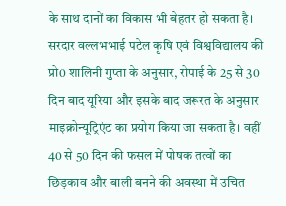के साथ दानों का विकास भी बेहतर हो सकता है। सरदार वल्लभभाई पटेल कृषि एवं विश्वविद्यालय की प्रो0 शालिनी गुप्ता के अनुसार, रोपाई के 25 से 30 दिन बाद यूरिया और इसके बाद जरूरत के अनुसार माइक्रोन्यूट्रिएंट का प्रयोग किया जा सकता है। वहीं 40 से 50 दिन की फसल में पोषक तत्वों का छिड़काव और बाली बनने की अवस्था में उचित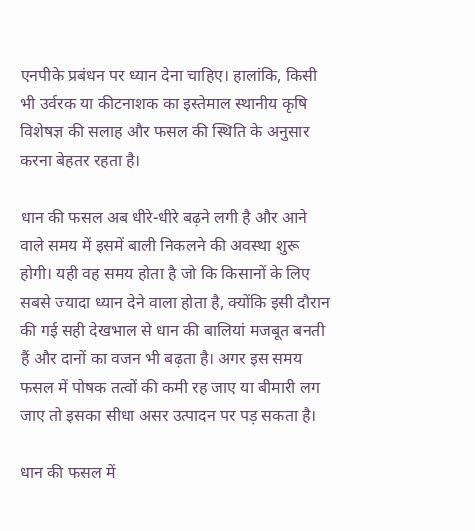एनपीके प्रबंधन पर ध्यान देना चाहिए। हालांकि, किसी भी उर्वरक या कीटनाशक का इस्तेमाल स्थानीय कृषि विशेषज्ञ की सलाह और फसल की स्थिति के अनुसार करना बेहतर रहता है।

धान की फसल अब धीरे-धीरे बढ़ने लगी है और आने वाले समय में इसमें बाली निकलने की अवस्था शुरू होगी। यही वह समय होता है जो कि किसानों के लिए सबसे ज्यादा ध्यान देने वाला होता है, क्योंकि इसी दौरान की गई सही देखभाल से धान की बालियां मजबूत बनती हैं और दानों का वजन भी बढ़ता है। अगर इस समय फसल में पोषक तत्वों की कमी रह जाए या बीमारी लग जाए तो इसका सीधा असर उत्पादन पर पड़ सकता है।

धान की फसल में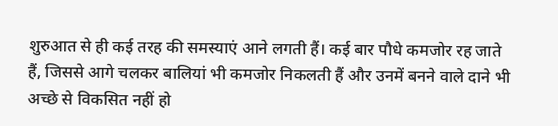शुरुआत से ही कई तरह की समस्याएं आने लगती हैं। कई बार पौधे कमजोर रह जाते हैं, जिससे आगे चलकर बालियां भी कमजोर निकलती हैं और उनमें बनने वाले दाने भी अच्छे से विकसित नहीं हो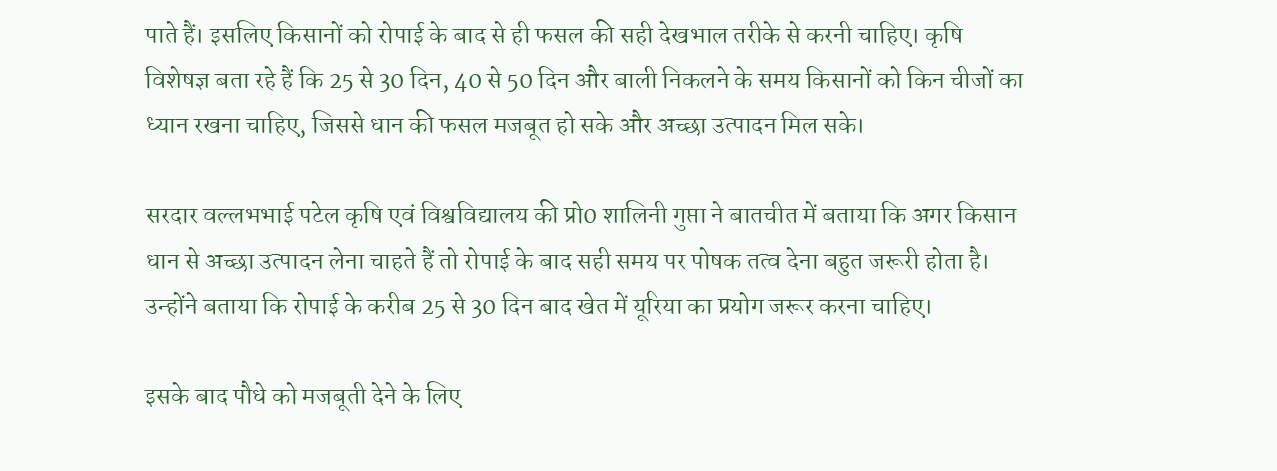पाते हैं। इसलिए किसानों को रोपाई के बाद से ही फसल की सही देखभाल तरीके से करनी चाहिए। कृषि विशेषज्ञ बता रहे हैं कि 25 से 30 दिन, 40 से 50 दिन और बाली निकलने के समय किसानों को किन चीजों का ध्यान रखना चाहिए, जिससे धान की फसल मजबूत हो सके और अच्छा उत्पादन मिल सके।

सरदार वल्लभभाई पटेल कृषि एवं विश्वविद्यालय की प्रो0 शालिनी गुप्ता ने बातचीत में बताया कि अगर किसान धान से अच्छा उत्पादन लेना चाहते हैं तो रोपाई के बाद सही समय पर पोषक तत्व देना बहुत जरूरी होता है। उन्होंने बताया कि रोपाई के करीब 25 से 30 दिन बाद खेत में यूरिया का प्रयोग जरूर करना चाहिए।

इसके बाद पौधे को मजबूती देने के लिए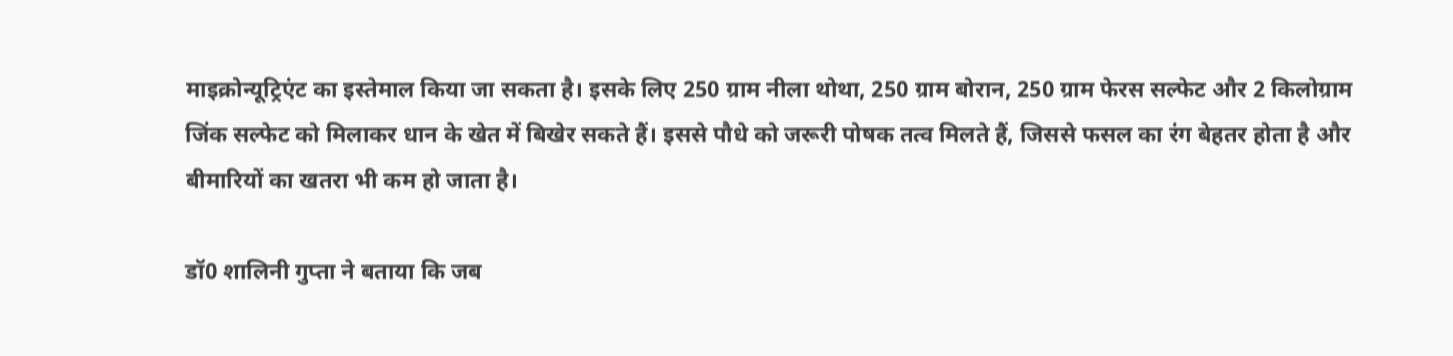माइक्रोन्यूट्रिएंट का इस्तेमाल किया जा सकता है। इसके लिए 250 ग्राम नीला थोथा, 250 ग्राम बोरान, 250 ग्राम फेरस सल्फेट और 2 किलोग्राम जिंक सल्फेट को मिलाकर धान के खेत में बिखेर सकते हैं। इससे पौधे को जरूरी पोषक तत्व मिलते हैं, जिससे फसल का रंग बेहतर होता है और बीमारियों का खतरा भी कम हो जाता है।

डॉ0 शालिनी गुप्ता ने बताया कि जब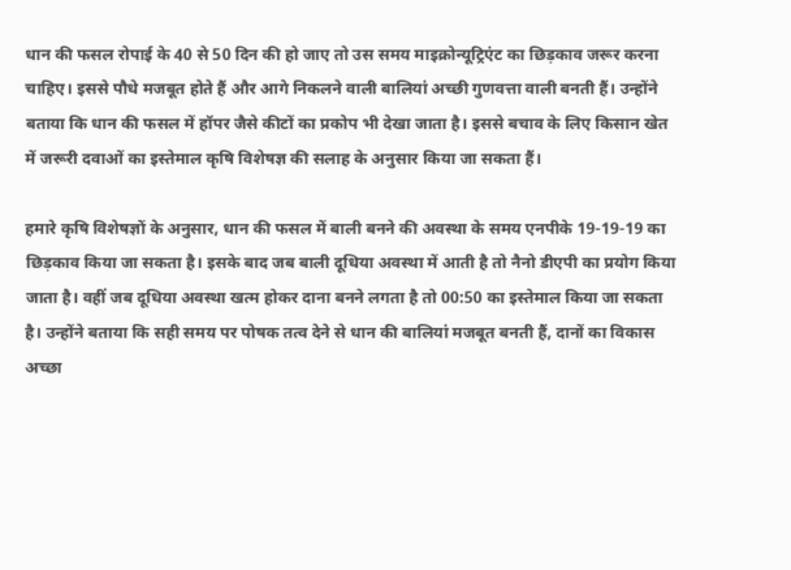धान की फसल रोपाई के 40 से 50 दिन की हो जाए तो उस समय माइक्रोन्यूट्रिएंट का छिड़काव जरूर करना चाहिए। इससे पौधे मजबूत होते हैं और आगे निकलने वाली बालियां अच्छी गुणवत्ता वाली बनती हैं। उन्होंने बताया कि धान की फसल में हॉपर जैसे कीटों का प्रकोप भी देखा जाता है। इससे बचाव के लिए किसान खेत में जरूरी दवाओं का इस्तेमाल कृषि विशेषज्ञ की सलाह के अनुसार किया जा सकता हैं।

हमारे कृषि विशेषज्ञों के अनुसार, धान की फसल में बाली बनने की अवस्था के समय एनपीके 19-19-19 का छिड़काव किया जा सकता है। इसके बाद जब बाली दूधिया अवस्था में आती है तो नैनो डीएपी का प्रयोग किया जाता है। वहीं जब दूधिया अवस्था खत्म होकर दाना बनने लगता है तो 00:50 का इस्तेमाल किया जा सकता है। उन्होंने बताया कि सही समय पर पोषक तत्व देने से धान की बालियां मजबूत बनती हैं, दानों का विकास अच्छा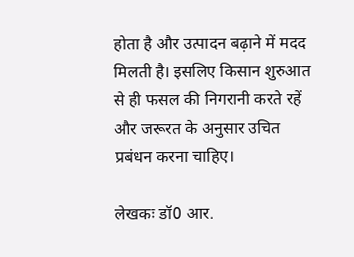होता है और उत्पादन बढ़ाने में मदद मिलती है। इसलिए किसान शुरुआत से ही फसल की निगरानी करते रहें और जरूरत के अनुसार उचित प्रबंधन करना चाहिए।

लेखकः डॉ0 आर.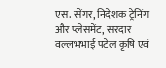एस. सेंगर, निदेशक ट्रेनिंग और प्लेसमेंट, सरदार वल्लभभाई पटेल कृषि एवं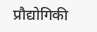प्रौद्योगिकी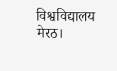विश्वविद्यालय मेरठ।